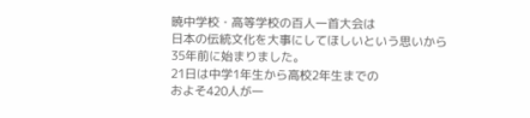暁中学校・高等学校の百人一首大会は
日本の伝統文化を大事にしてほしいという思いから
35年前に始まりました。
21日は中学1年生から高校2年生までの
およそ420人が一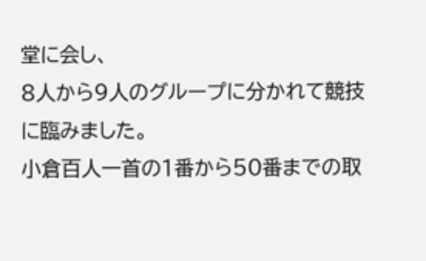堂に会し、
8人から9人のグループに分かれて競技に臨みました。
小倉百人一首の1番から50番までの取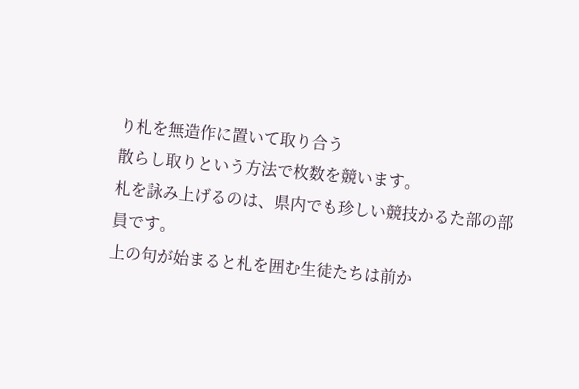り札を無造作に置いて取り合う
散らし取りという方法で枚数を競います。
札を詠み上げるのは、県内でも珍しい競技かるた部の部員です。
上の句が始まると札を囲む生徒たちは前か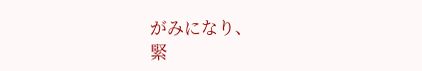がみになり、
緊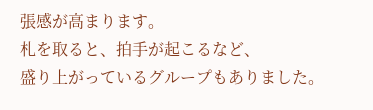張感が高まります。
札を取ると、拍手が起こるなど、
盛り上がっているグループもありました。